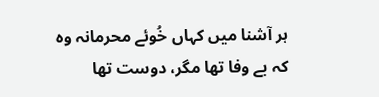ہر آشنا میں کہاں خُوئے محرمانہ وہ
کہ بے وفا تھا مگر، دوست تھا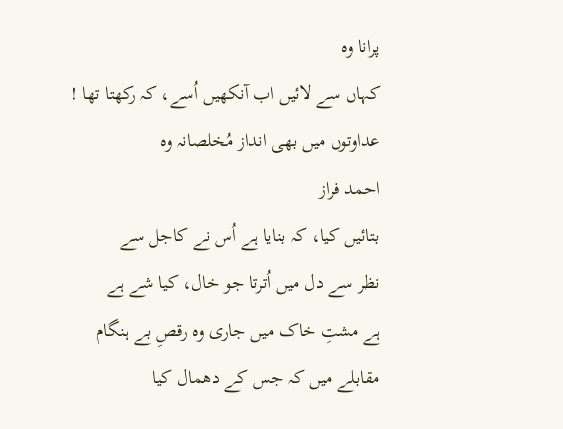پرانا وہ
کہاں سے لائیں اب آنکھیں اُسے، کہ رکھتا تھا !
عداوتوں میں بھی انداز مُخلصانہ وہ
احمد فراز
بتائیں کیا، کہ بنایا ہے اُس نے کاجل سے
نظر سے دل میں اُترتا جو خال، کیا شے ہے
ہے مشتِ خاک میں جاری وہ رقصِ بے ہنگام
مقابلے میں کہ جس کے دھمال کیا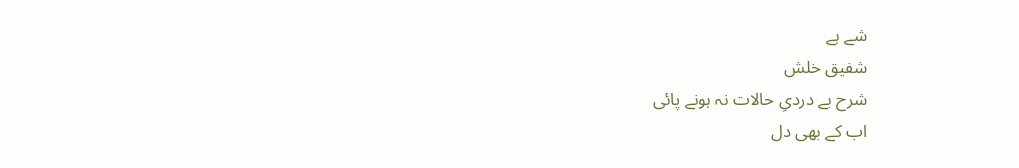شے ہے
شفیق خلش
شرح بے دردیِ حالات نہ ہونے پائی
اب کے بھی دل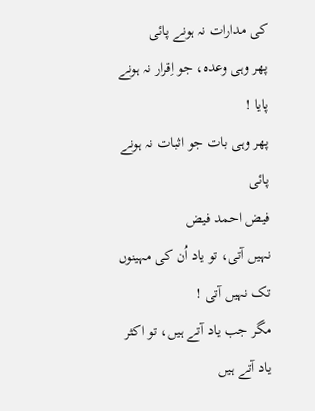کی مدارات نہ ہونے پائی
پھر وہی وعدہ، جو اِقرار نہ ہونے پایا !
پھر وہی بات جو اثبات نہ ہونے پائی
فیض احمد فیض
نہیں آتی، تو یاد اُن کی مہینوں تک نہیں آتی !
مگر جب یاد آتے ہیں، تو اکثر یاد آتے ہیں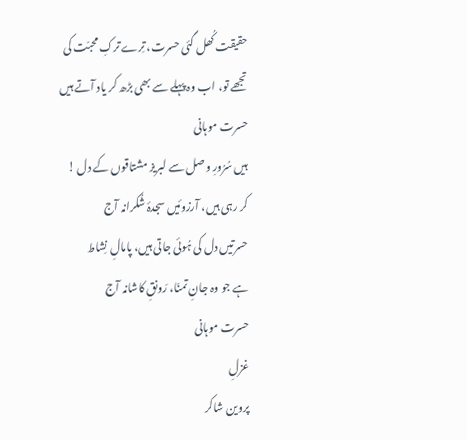حقیقت کُھل گئی حسرت، تِرے ترکِ محبّت کی
تجھے تو، اب وہ پہلے سے بھی بڑھ کر یاد آتے ہیں
حسرت موہانی
ہیں سُرُورِ وصل سے لبریز مشتاقوں کے دل !
کر رہی ہیں، آرزوئیں سجدۂ شُکرانہ آج
حسرتیں دل کی ہُوئی جاتی ہیں، پامالِ نِشاط
ہے جو وہ جانِ تمنّا، رَونقِ کاشانہ آج
حسرت موہانی
غزلِ
پروین شاکر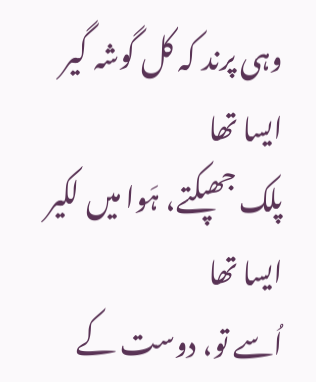وہی پرند کہ کل گوشہ گیر ایسا تھا
پلک جھپکتے، ہَوا میں لکیر ایسا تھا
اُسے تو، دوست کے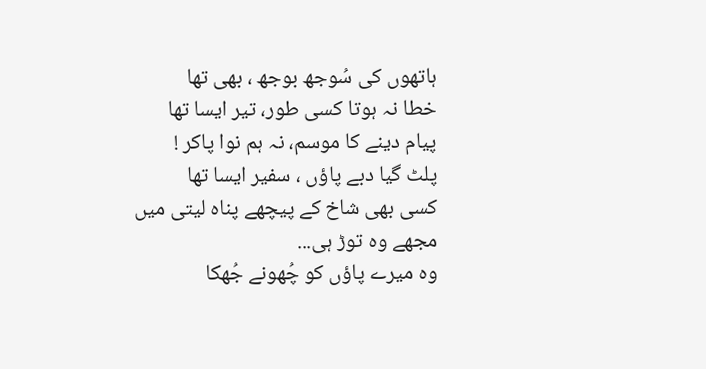ہاتھوں کی سُوجھ بوجھ ، بھی تھا
خطا نہ ہوتا کسی طور، تیر ایسا تھا
پیام دینے کا موسم، نہ ہم نوا پاکر !
پلٹ گیا دبے پاؤں ، سفیر ایسا تھا
کسی بھی شاخ کے پیچھے پناہ لیتی میں
مجھے وہ توڑ ہی...
وہ میرے پاؤں کو چُھونے جُھکا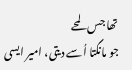تھا جس لمحے
جو مانگتا اُسے دیتی، امیر ایسی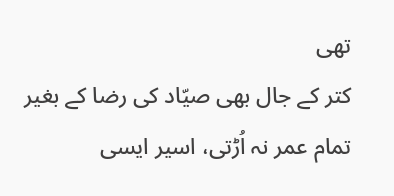تھی
کتر کے جال بھی صیّاد کی رضا کے بغیر
تمام عمر نہ اُڑتی، اسیر ایسی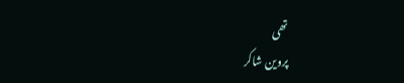تھی
پروین شاکر